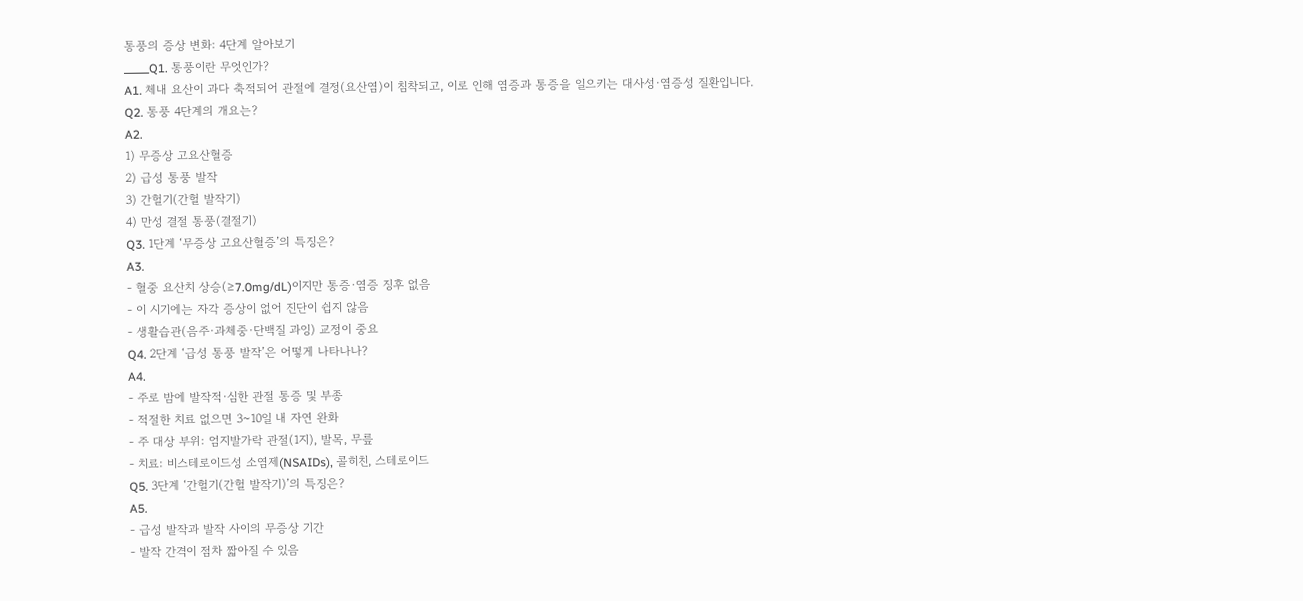통풍의 증상 변화: 4단계 알아보기
_____Q1. 통풍이란 무엇인가?
A1. 체내 요산이 과다 축적되어 관절에 결정(요산염)이 침착되고, 이로 인해 염증과 통증을 일으키는 대사성·염증성 질환입니다.
Q2. 통풍 4단계의 개요는?
A2.
1) 무증상 고요산혈증
2) 급성 통풍 발작
3) 간헐기(간헐 발작기)
4) 만성 결절 통풍(결절기)
Q3. 1단계 ‘무증상 고요산혈증’의 특징은?
A3.
- 혈중 요산치 상승(≥7.0mg/dL)이지만 통증·염증 징후 없음
- 이 시기에는 자각 증상이 없어 진단이 쉽지 않음
- 생활습관(음주·과체중·단백질 과잉) 교정이 중요
Q4. 2단계 ‘급성 통풍 발작’은 어떻게 나타나나?
A4.
- 주로 밤에 발작적·심한 관절 통증 및 부종
- 적절한 치료 없으면 3~10일 내 자연 완화
- 주 대상 부위: 엄지발가락 관절(1지), 발목, 무릎
- 치료: 비스테로이드성 소염제(NSAIDs), 콜히친, 스테로이드
Q5. 3단계 ‘간헐기(간헐 발작기)’의 특징은?
A5.
- 급성 발작과 발작 사이의 무증상 기간
- 발작 간격이 점차 짧아질 수 있음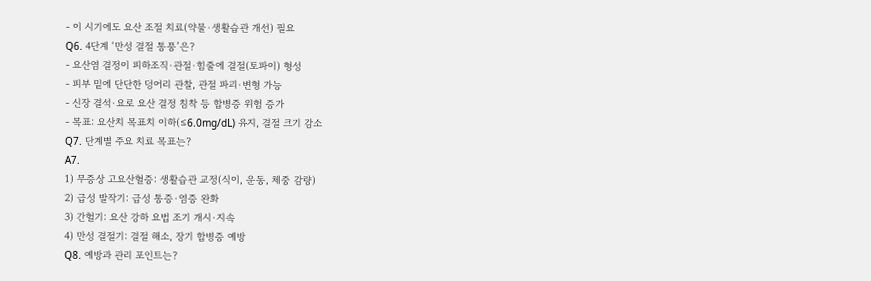- 이 시기에도 요산 조절 치료(약물·생활습관 개선) 필요
Q6. 4단계 ‘만성 결절 통풍’은?
- 요산염 결정이 피하조직·관절·힘줄에 결절(토파이) 형성
- 피부 밑에 단단한 덩어리 관찰, 관절 파괴·변형 가능
- 신장 결석·요로 요산 결정 침착 등 합병증 위험 증가
- 목표: 요산치 목표치 이하(≤6.0mg/dL) 유지, 결절 크기 감소
Q7. 단계별 주요 치료 목표는?
A7.
1) 무증상 고요산혈증: 생활습관 교정(식이, 운동, 체중 감량)
2) 급성 발작기: 급성 통증·염증 완화
3) 간헐기: 요산 강하 요법 조기 개시·지속
4) 만성 결절기: 결절 해소, 장기 합병증 예방
Q8. 예방과 관리 포인트는?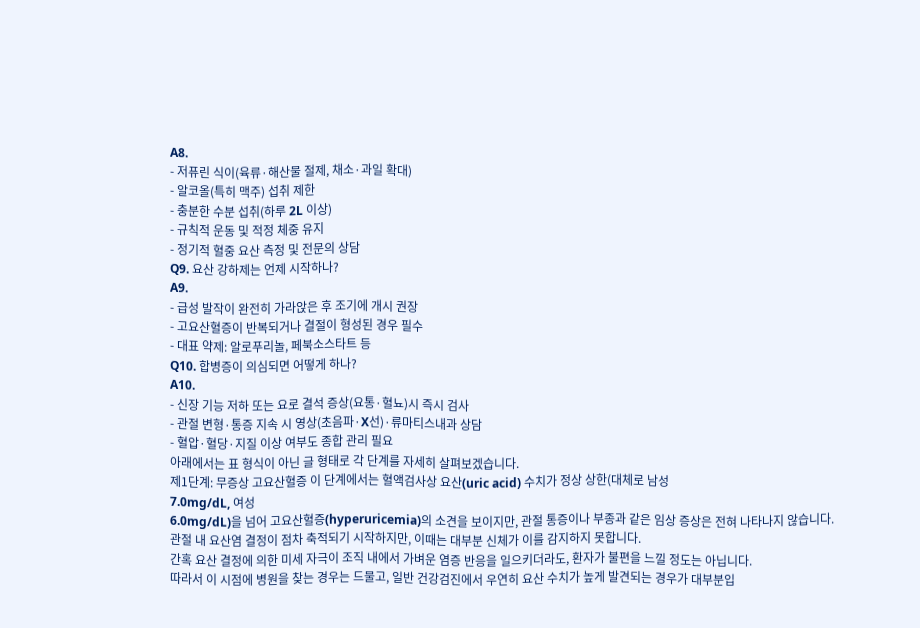A8.
- 저퓨린 식이(육류·해산물 절제, 채소·과일 확대)
- 알코올(특히 맥주) 섭취 제한
- 충분한 수분 섭취(하루 2L 이상)
- 규칙적 운동 및 적정 체중 유지
- 정기적 혈중 요산 측정 및 전문의 상담
Q9. 요산 강하제는 언제 시작하나?
A9.
- 급성 발작이 완전히 가라앉은 후 조기에 개시 권장
- 고요산혈증이 반복되거나 결절이 형성된 경우 필수
- 대표 약제: 알로푸리놀, 페북소스타트 등
Q10. 합병증이 의심되면 어떻게 하나?
A10.
- 신장 기능 저하 또는 요로 결석 증상(요통·혈뇨)시 즉시 검사
- 관절 변형·통증 지속 시 영상(초음파·X선)·류마티스내과 상담
- 혈압·혈당·지질 이상 여부도 종합 관리 필요
아래에서는 표 형식이 아닌 글 형태로 각 단계를 자세히 살펴보겠습니다.
제1단계: 무증상 고요산혈증 이 단계에서는 혈액검사상 요산(uric acid) 수치가 정상 상한(대체로 남성
7.0mg/dL, 여성
6.0mg/dL)을 넘어 고요산혈증(hyperuricemia)의 소견을 보이지만, 관절 통증이나 부종과 같은 임상 증상은 전혀 나타나지 않습니다.
관절 내 요산염 결정이 점차 축적되기 시작하지만, 이때는 대부분 신체가 이를 감지하지 못합니다.
간혹 요산 결정에 의한 미세 자극이 조직 내에서 가벼운 염증 반응을 일으키더라도, 환자가 불편을 느낄 정도는 아닙니다.
따라서 이 시점에 병원을 찾는 경우는 드물고, 일반 건강검진에서 우연히 요산 수치가 높게 발견되는 경우가 대부분입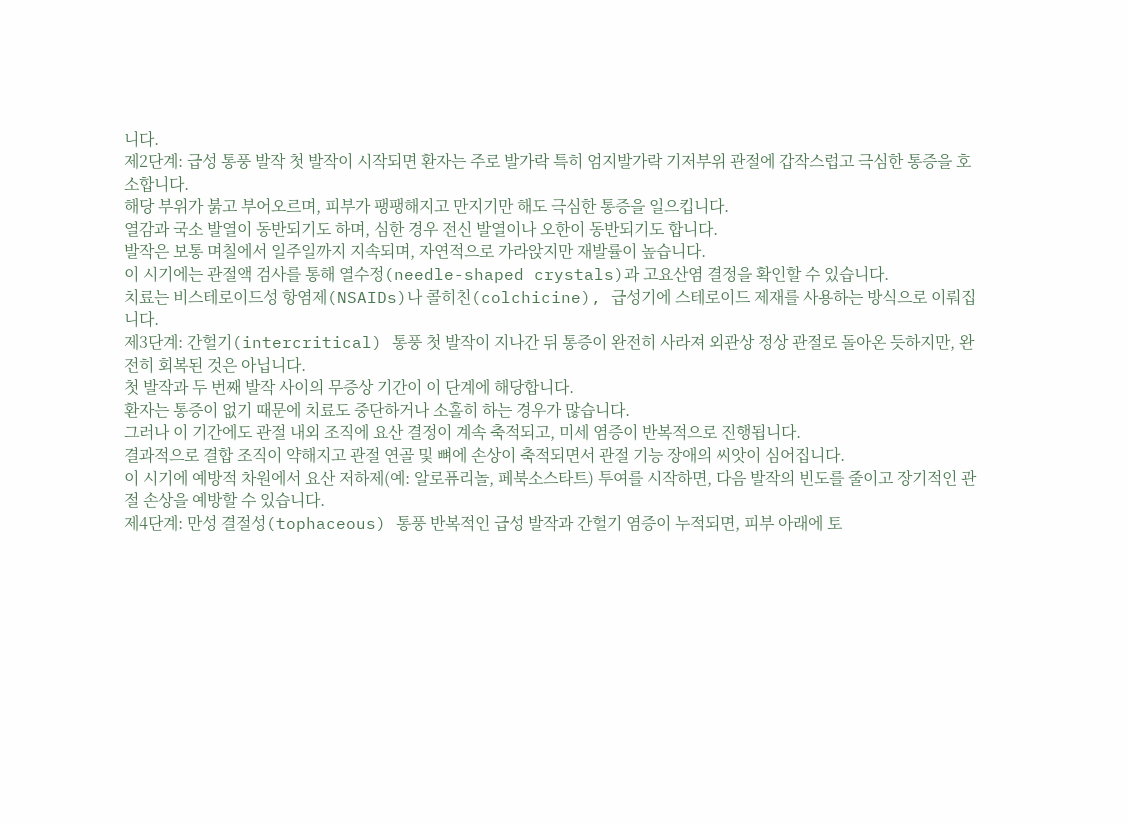니다.
제2단계: 급성 통풍 발작 첫 발작이 시작되면 환자는 주로 발가락 특히 엄지발가락 기저부위 관절에 갑작스럽고 극심한 통증을 호소합니다.
해당 부위가 붉고 부어오르며, 피부가 팽팽해지고 만지기만 해도 극심한 통증을 일으킵니다.
열감과 국소 발열이 동반되기도 하며, 심한 경우 전신 발열이나 오한이 동반되기도 합니다.
발작은 보통 며칠에서 일주일까지 지속되며, 자연적으로 가라앉지만 재발률이 높습니다.
이 시기에는 관절액 검사를 통해 열수정(needle-shaped crystals)과 고요산염 결정을 확인할 수 있습니다.
치료는 비스테로이드성 항염제(NSAIDs)나 콜히친(colchicine), 급성기에 스테로이드 제재를 사용하는 방식으로 이뤄집니다.
제3단계: 간헐기(intercritical) 통풍 첫 발작이 지나간 뒤 통증이 완전히 사라져 외관상 정상 관절로 돌아온 듯하지만, 완전히 회복된 것은 아닙니다.
첫 발작과 두 번째 발작 사이의 무증상 기간이 이 단계에 해당합니다.
환자는 통증이 없기 때문에 치료도 중단하거나 소홀히 하는 경우가 많습니다.
그러나 이 기간에도 관절 내외 조직에 요산 결정이 계속 축적되고, 미세 염증이 반복적으로 진행됩니다.
결과적으로 결합 조직이 약해지고 관절 연골 및 뼈에 손상이 축적되면서 관절 기능 장애의 씨앗이 심어집니다.
이 시기에 예방적 차원에서 요산 저하제(예: 알로퓨리놀, 페북소스타트) 투여를 시작하면, 다음 발작의 빈도를 줄이고 장기적인 관절 손상을 예방할 수 있습니다.
제4단계: 만성 결절성(tophaceous) 통풍 반복적인 급성 발작과 간헐기 염증이 누적되면, 피부 아래에 토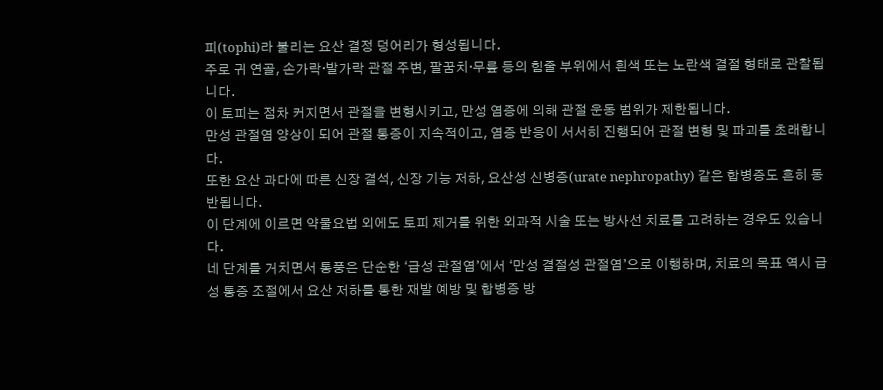피(tophi)라 불리는 요산 결정 덩어리가 형성됩니다.
주로 귀 연골, 손가락·발가락 관절 주변, 팔꿈치·무릎 등의 힘줄 부위에서 흰색 또는 노란색 결절 형태로 관찰됩니다.
이 토피는 점차 커지면서 관절을 변형시키고, 만성 염증에 의해 관절 운동 범위가 제한됩니다.
만성 관절염 양상이 되어 관절 통증이 지속적이고, 염증 반응이 서서히 진행되어 관절 변형 및 파괴를 초래합니다.
또한 요산 과다에 따른 신장 결석, 신장 기능 저하, 요산성 신병증(urate nephropathy) 같은 합병증도 흔히 동반됩니다.
이 단계에 이르면 약물요법 외에도 토피 제거를 위한 외과적 시술 또는 방사선 치료를 고려하는 경우도 있습니다.
네 단계를 거치면서 통풍은 단순한 ‘급성 관절염’에서 ‘만성 결절성 관절염’으로 이행하며, 치료의 목표 역시 급성 통증 조절에서 요산 저하를 통한 재발 예방 및 합병증 방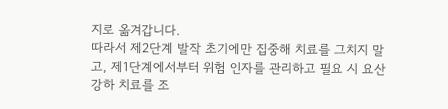지로 옮겨갑니다.
따라서 제2단계 발작 초기에만 집중해 치료를 그치지 말고, 제1단계에서부터 위험 인자를 관리하고 필요 시 요산 강하 치료를 조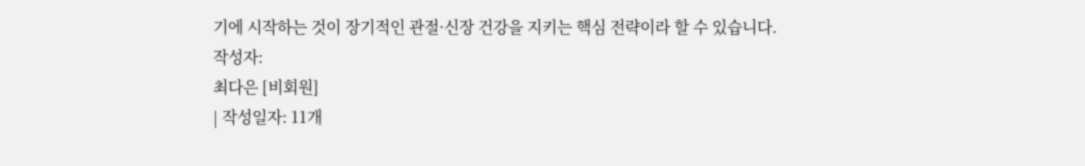기에 시작하는 것이 장기적인 관절·신장 건강을 지키는 핵심 전략이라 할 수 있습니다.
작성자:
최다은 [비회원]
| 작성일자: 11개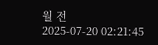월 전
2025-07-20 02:21:45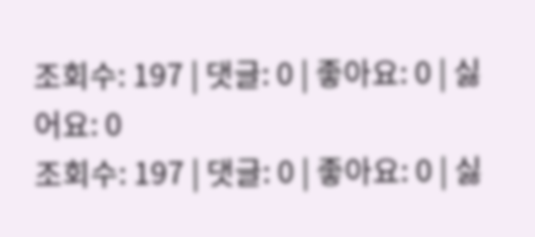조회수: 197 | 댓글: 0 | 좋아요: 0 | 싫어요: 0
조회수: 197 | 댓글: 0 | 좋아요: 0 | 싫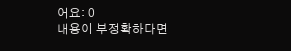어요: 0
내용이 부정확하다면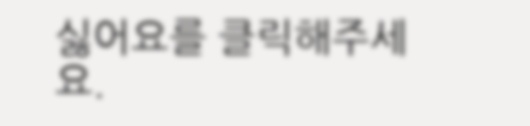싫어요를 클릭해주세요.